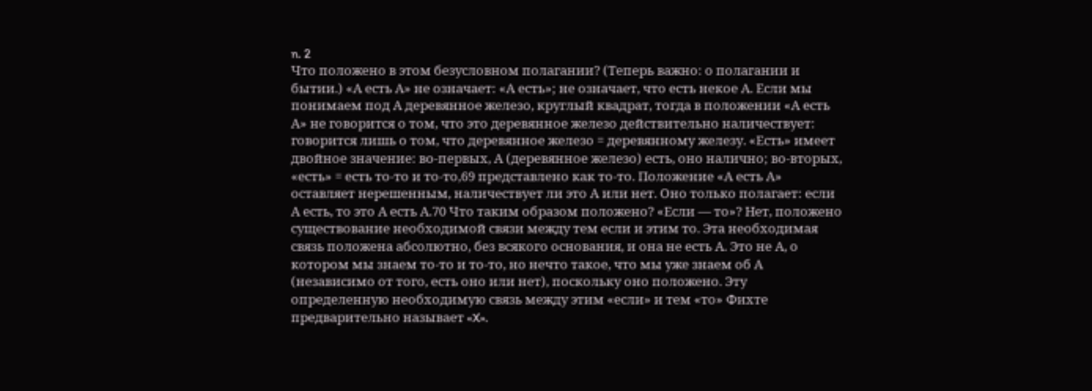n. 2
Что положено в этом безусловном полагании? (Теперь важно: о полагании и бытии.) «А есть А» не означает: «А есть»; не означает, что есть некое А. Если мы понимаем под А деревянное железо, круглый квадрат, тогда в положении «А есть А» не говорится о том, что это деревянное железо действительно наличествует: говорится лишь о том, что деревянное железо = деревянному железу. «Есть» имеет двойное значение: во-первых, А (деревянное железо) есть, оно налично; во-вторых, «есть» = есть то-то и то-то,69 представлено как то-то. Положение «А есть А» оставляет нерешенным, наличествует ли это А или нет. Оно только полагает: если А есть, то это А есть А.70 Что таким образом положено? «Если — то»? Нет, положено существование необходимой связи между тем если и этим то. Эта необходимая связь положена абсолютно, без всякого основания, и она не есть А. Это не А, о котором мы знаем то-то и то-то, но нечто такое, что мы уже знаем об А (независимо от того, есть оно или нет), поскольку оно положено. Эту определенную необходимую связь между этим «если» и тем «то» Фихте предварительно называет «X».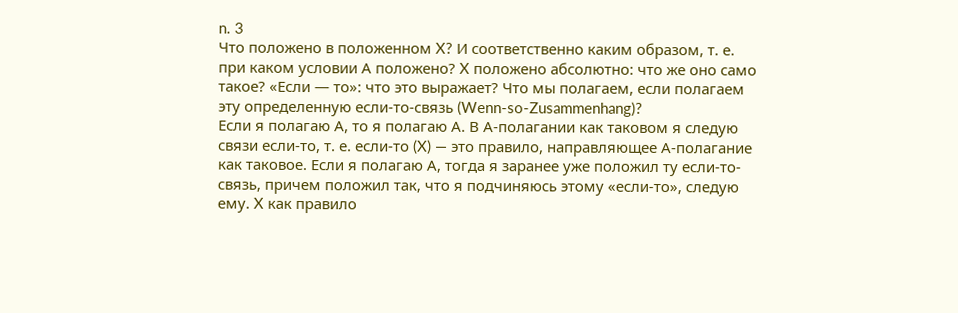n. 3
Что положено в положенном X? И соответственно каким образом, т. е. при каком условии А положено? X положено абсолютно: что же оно само такое? «Если — то»: что это выражает? Что мы полагаем, если полагаем эту определенную если-то-связь (Wenn-so-Zusammenhang)?
Если я полагаю А, то я полагаю А. В А-полагании как таковом я следую связи если-то, т. е. если-то (X) — это правило, направляющее А-полагание как таковое. Если я полагаю А, тогда я заранее уже положил ту если-то-связь, причем положил так, что я подчиняюсь этому «если-то», следую ему. X как правило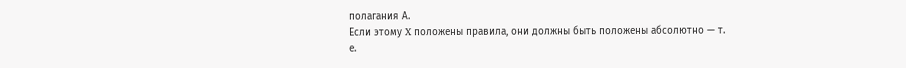полагания А.
Если этому X положены правила, они должны быть положены абсолютно — т. е.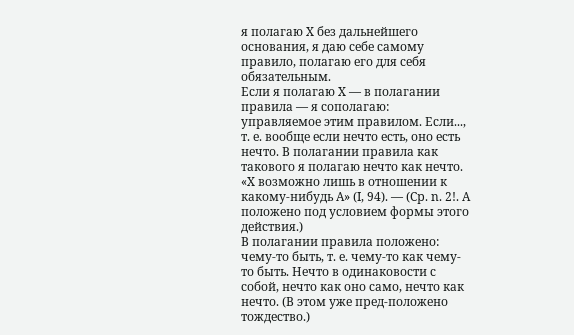я полагаю X без дальнейшего основания, я даю себе самому правило, полагаю его для себя обязательным.
Если я полагаю X — в полагании правила — я сополагаю: управляемое этим правилом. Если..., т. е. вообще если нечто есть, оно есть нечто. В полагании правила как такового я полагаю нечто как нечто. «X возможно лишь в отношении к какому-нибудь А» (I, 94). — (Ср. n. 2!. А положено под условием формы этого действия.)
В полагании правила положено: чему-то быть, т. е. чему-то как чему-то быть. Нечто в одинаковости с собой, нечто как оно само, нечто как нечто. (В этом уже пред-положено тождество.)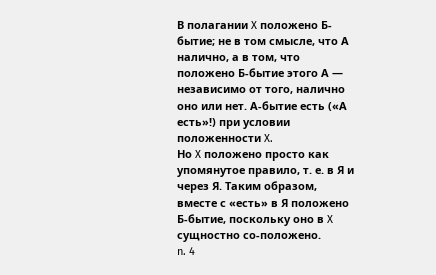В полагании X положено Б-бытие; не в том смысле, что А налично, а в том, что положено Б-бытие этого А — независимо от того, налично оно или нет. А-бытие есть («А есть»!) при условии положенности X.
Но X положено просто как упомянутое правило, т. е. в Я и через Я. Таким образом, вместе с «есть» в Я положено Б-бытие, поскольку оно в X сущностно со-положено.
n. 4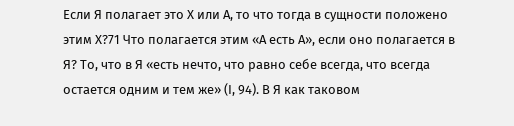Если Я полагает это X или А, то что тогда в сущности положено этим X?71 Что полагается этим «А есть А», если оно полагается в Я? То, что в Я «есть нечто, что равно себе всегда, что всегда остается одним и тем же» (I, 94). В Я как таковом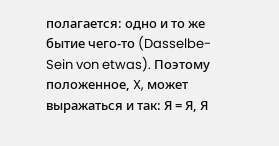полагается: одно и то же бытие чего-то (Dasselbe-Sein von etwas). Поэтому положенное, X, может выражаться и так: Я = Я, Я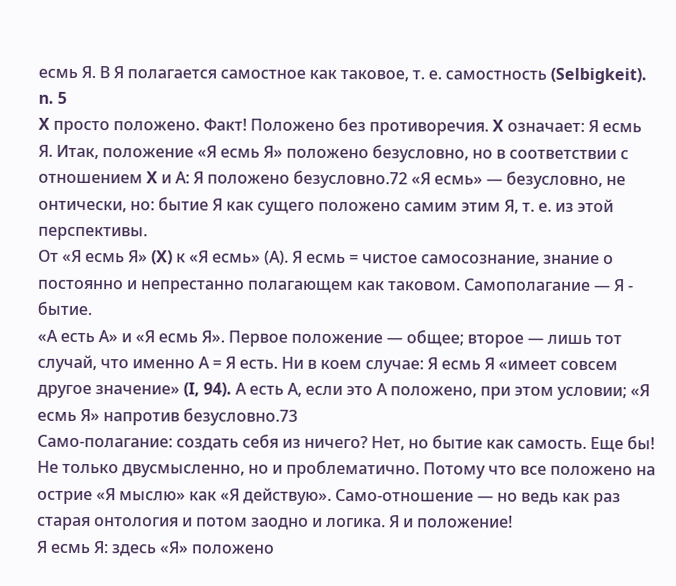есмь Я. В Я полагается самостное как таковое, т. е. самостность (Selbigkeit).
n. 5
X просто положено. Факт! Положено без противоречия. X означает: Я есмь Я. Итак, положение «Я есмь Я» положено безусловно, но в соответствии с отношением X и А: Я положено безусловно.72 «Я есмь» — безусловно, не онтически, но: бытие Я как сущего положено самим этим Я, т. е. из этой перспективы.
От «Я есмь Я» (X) к «Я есмь» (А). Я есмь = чистое самосознание, знание о постоянно и непрестанно полагающем как таковом. Самополагание — Я - бытие.
«А есть А» и «Я есмь Я». Первое положение — общее; второе — лишь тот случай, что именно А = Я есть. Ни в коем случае: Я есмь Я «имеет совсем другое значение» (I, 94). А есть А, если это А положено, при этом условии; «Я есмь Я» напротив безусловно.73
Само-полагание: создать себя из ничего? Нет, но бытие как самость. Еще бы! Не только двусмысленно, но и проблематично. Потому что все положено на острие «Я мыслю» как «Я действую». Само-отношение — но ведь как раз старая онтология и потом заодно и логика. Я и положение!
Я есмь Я: здесь «Я» положено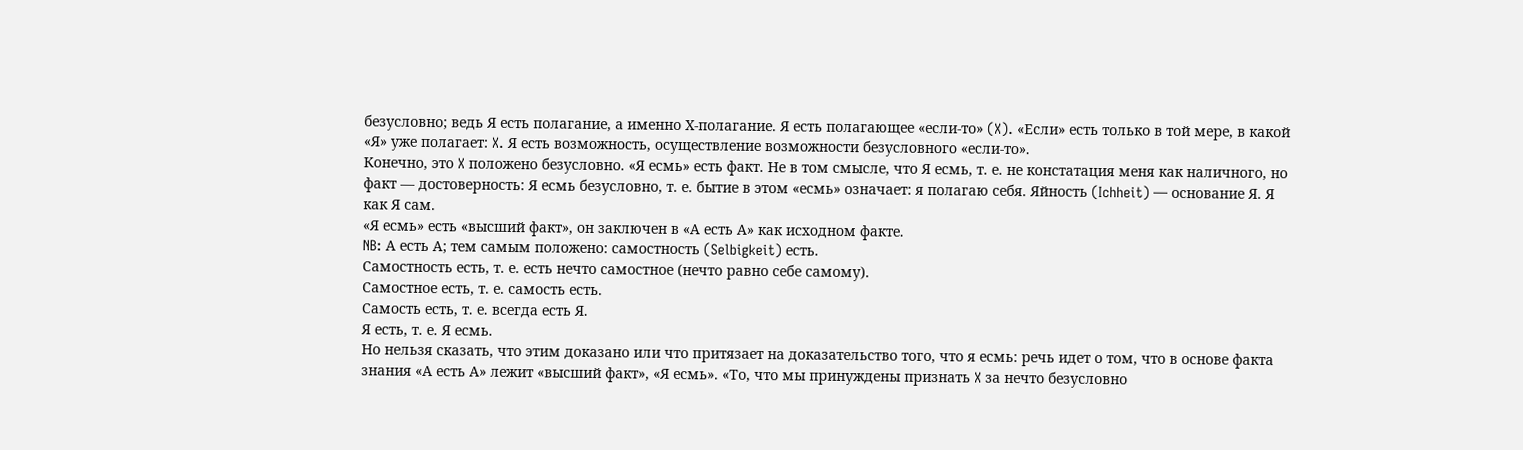безусловно; ведь Я есть полагание, а именно Х-полагание. Я есть полагающее «если-то» (X). «Если» есть только в той мере, в какой «Я» уже полагает: X. Я есть возможность, осуществление возможности безусловного «если-то».
Конечно, это X положено безусловно. «Я есмь» есть факт. Не в том смысле, что Я есмь, т. е. не констатация меня как наличного, но факт — достоверность: Я есмь безусловно, т. е. бытие в этом «есмь» означает: я полагаю себя. Яйность (Ichheit) — основание Я. Я как Я сам.
«Я есмь» есть «высший факт», он заключен в «А есть А» как исходном факте.
NB: А есть А; тем самым положено: самостность (Selbigkeit) есть.
Самостность есть, т. е. есть нечто самостное (нечто равно себе самому).
Самостное есть, т. е. самость есть.
Самость есть, т. е. всегда есть Я.
Я есть, т. е. Я есмь.
Но нельзя сказать, что этим доказано или что притязает на доказательство того, что я есмь: речь идет о том, что в основе факта знания «А есть А» лежит «высший факт», «Я есмь». «То, что мы принуждены признать X за нечто безусловно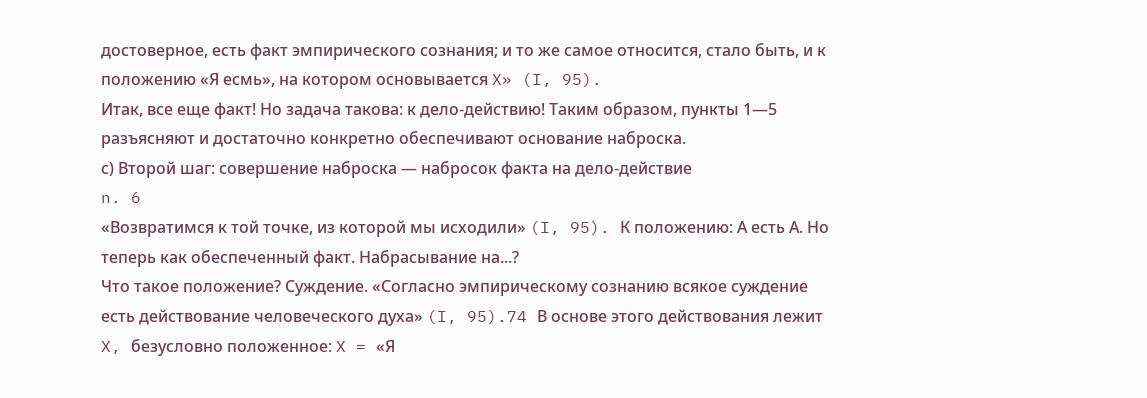достоверное, есть факт эмпирического сознания; и то же самое относится, стало быть, и к положению «Я есмь», на котором основывается X» (I, 95).
Итак, все еще факт! Но задача такова: к дело-действию! Таким образом, пункты 1—5 разъясняют и достаточно конкретно обеспечивают основание наброска.
с) Второй шаг: совершение наброска — набросок факта на дело-действие
n. 6
«Возвратимся к той точке, из которой мы исходили» (I, 95). К положению: А есть А. Но теперь как обеспеченный факт. Набрасывание на...?
Что такое положение? Суждение. «Согласно эмпирическому сознанию всякое суждение есть действование человеческого духа» (I, 95).74 В основе этого действования лежит X, безусловно положенное: X = «Я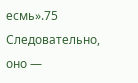есмь».75 Следовательно, оно —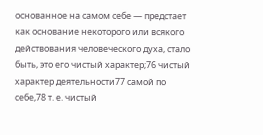основанное на самом себе — предстает как основание некоторого или всякого действования человеческого духа, стало быть, это его чистый характер;76 чистый характер деятельности77 самой по себе,78 т. е. чистый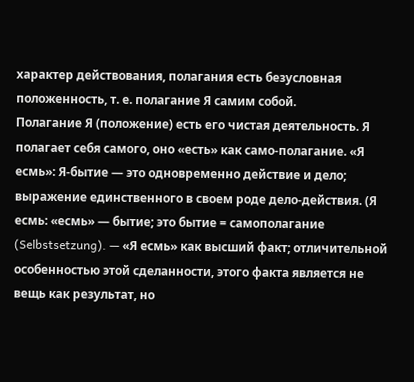характер действования, полагания есть безусловная положенность, т. е. полагание Я самим собой.
Полагание Я (положение) есть его чистая деятельность. Я полагает себя самого, оно «есть» как само-полагание. «Я есмь»: Я-бытие — это одновременно действие и дело; выражение единственного в своем роде дело-действия. (Я есмь: «есмь» — бытие; это бытие = самополагание (Selbstsetzung). — «Я есмь» как высший факт; отличительной особенностью этой сделанности, этого факта является не вещь как результат, но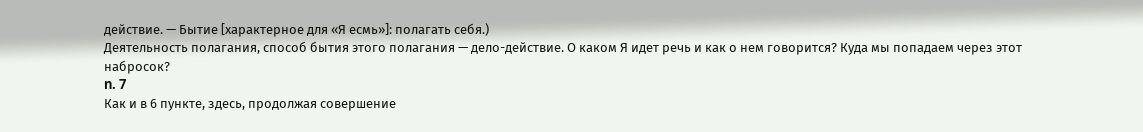действие. — Бытие [характерное для «Я есмь»]: полагать себя.)
Деятельность полагания, способ бытия этого полагания — дело-действие. О каком Я идет речь и как о нем говорится? Куда мы попадаем через этот набросок?
n. 7
Как и в 6 пункте, здесь, продолжая совершение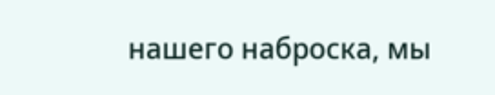нашего наброска, мы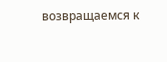возвращаемся к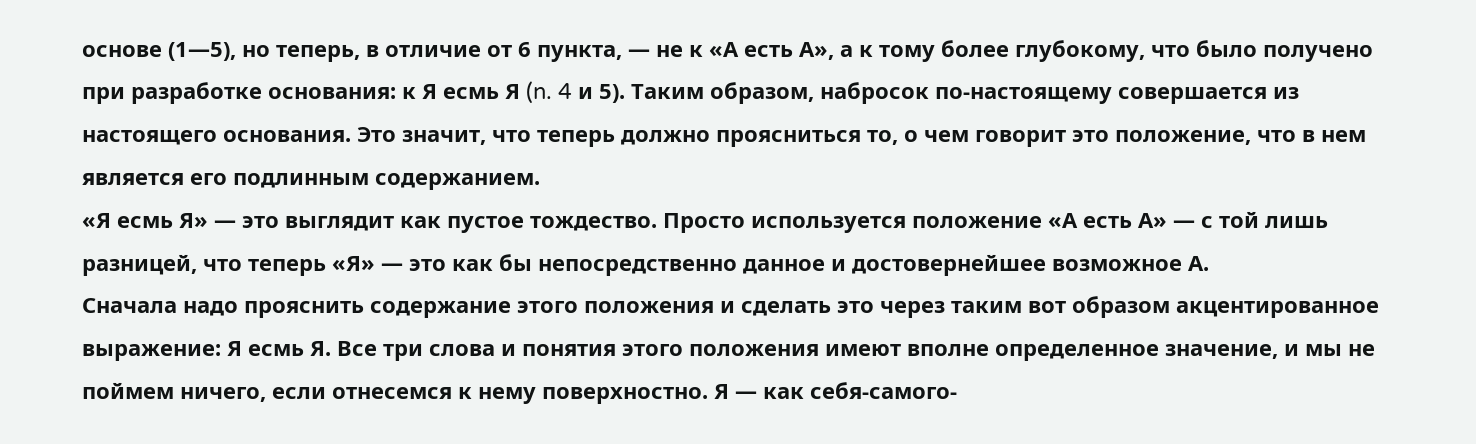основе (1—5), но теперь, в отличие от 6 пункта, — не к «А есть А», а к тому более глубокому, что было получено при разработке основания: к Я есмь Я (n. 4 и 5). Таким образом, набросок по-настоящему совершается из настоящего основания. Это значит, что теперь должно проясниться то, о чем говорит это положение, что в нем является его подлинным содержанием.
«Я есмь Я» — это выглядит как пустое тождество. Просто используется положение «А есть А» — с той лишь разницей, что теперь «Я» — это как бы непосредственно данное и достовернейшее возможное А.
Сначала надо прояснить содержание этого положения и сделать это через таким вот образом акцентированное выражение: Я есмь Я. Все три слова и понятия этого положения имеют вполне определенное значение, и мы не поймем ничего, если отнесемся к нему поверхностно. Я — как себя-самого-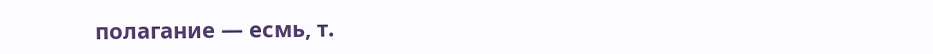полагание — есмь, т.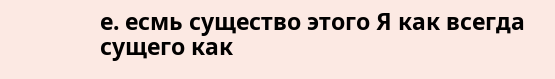е. есмь существо этого Я как всегда сущего как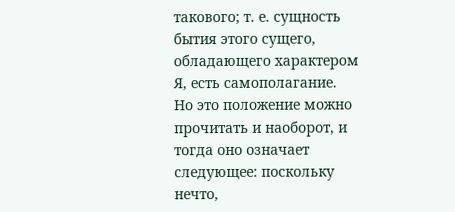такового; т. е. сущность бытия этого сущего, обладающего характером Я, есть самополагание.
Но это положение можно прочитать и наоборот, и тогда оно означает следующее: поскольку нечто,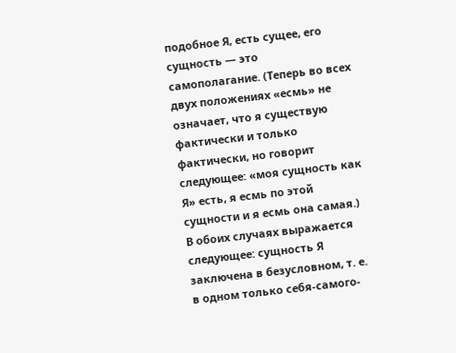подобное Я, есть сущее, его сущность — это самополагание. (Теперь во всех двух положениях «есмь» не означает, что я существую фактически и только фактически, но говорит следующее: «моя сущность как Я» есть, я есмь по этой сущности и я есмь она самая.)
В обоих случаях выражается следующее: сущность Я заключена в безусловном, т. е. в одном только себя-самого-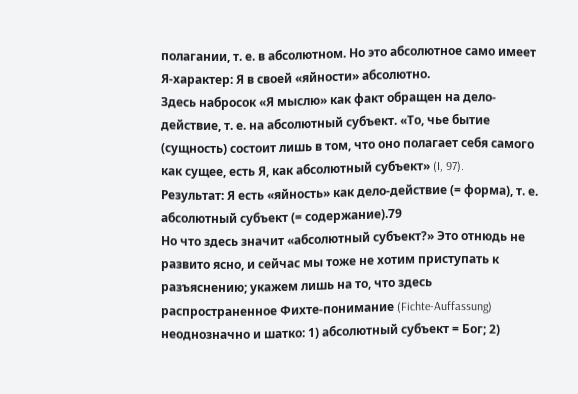полагании, т. е. в абсолютном. Но это абсолютное само имеет Я-характер: Я в своей «яйности» абсолютно.
Здесь набросок «Я мыслю» как факт обращен на дело-действие, т. е. на абсолютный субъект. «То, чье бытие (сущность) состоит лишь в том, что оно полагает себя самого как сущее, есть Я, как абсолютный субъект» (I, 97).
Результат: Я есть «яйность» как дело-действие (= форма), т. е. абсолютный субъект (= содержание).79
Но что здесь значит «абсолютный субъект?» Это отнюдь не развито ясно, и сейчас мы тоже не хотим приступать к разъяснению; укажем лишь на то, что здесь распространенное Фихте-понимание (Fichte-Auffassung) неоднозначно и шатко: 1) абсолютный субъект = Бог; 2)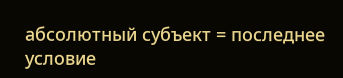абсолютный субъект = последнее условие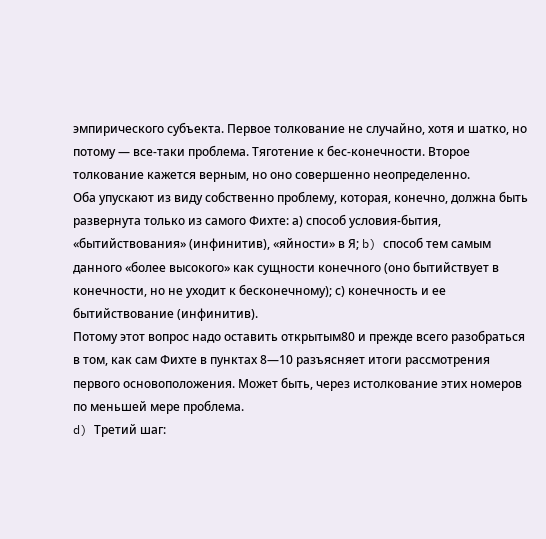эмпирического субъекта. Первое толкование не случайно, хотя и шатко, но потому — все-таки проблема. Тяготение к бес-конечности. Второе толкование кажется верным, но оно совершенно неопределенно.
Оба упускают из виду собственно проблему, которая, конечно, должна быть развернута только из самого Фихте: а) способ условия-бытия, «бытийствования» (инфинитив), «яйности» в Я; b) способ тем самым данного «более высокого» как сущности конечного (оно бытийствует в конечности, но не уходит к бесконечному); с) конечность и ее бытийствование (инфинитив).
Потому этот вопрос надо оставить открытым80 и прежде всего разобраться в том, как сам Фихте в пунктах 8—10 разъясняет итоги рассмотрения первого основоположения. Может быть, через истолкование этих номеров по меньшей мере проблема.
d) Третий шаг: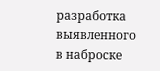разработка выявленного в наброске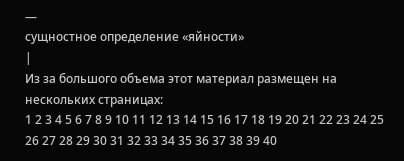—
сущностное определение «яйности»
|
Из за большого объема этот материал размещен на нескольких страницах:
1 2 3 4 5 6 7 8 9 10 11 12 13 14 15 16 17 18 19 20 21 22 23 24 25 26 27 28 29 30 31 32 33 34 35 36 37 38 39 40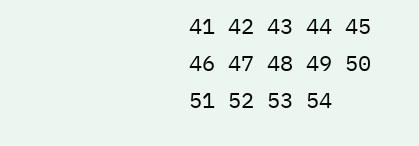41 42 43 44 45 46 47 48 49 50 51 52 53 54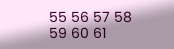55 56 57 58 59 60 61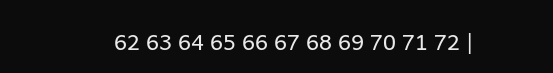62 63 64 65 66 67 68 69 70 71 72 |